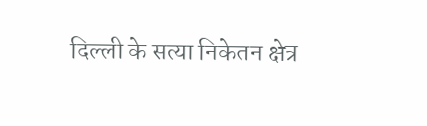दिल्ली के सत्या निकेतन क्षेत्र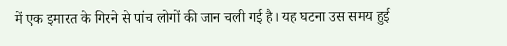में एक इमारत के गिरने से पांच लोगों की जान चली गई है। यह घटना उस समय हुई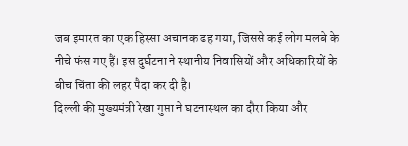जब इमारत का एक हिस्सा अचानक ढह गया, जिससे कई लोग मलबे के नीचे फंस गए हैं। इस दुर्घटना ने स्थानीय निवासियों और अधिकारियों के बीच चिंता की लहर पैदा कर दी है।
दिल्ली की मुख्यमंत्री रेखा गुप्ता ने घटनास्थल का दौरा किया और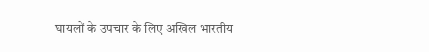घायलों के उपचार के लिए अखिल भारतीय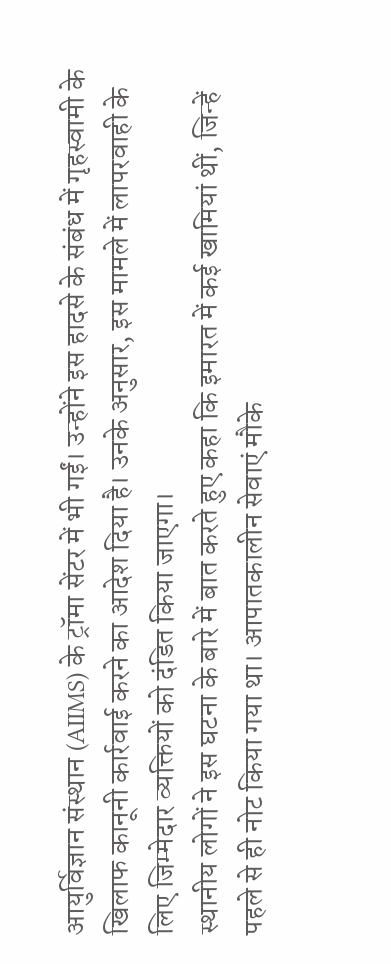आयुर्विज्ञान संस्थान (AIIMS) के ट्रॉमा सेंटर में भी गईं। उन्होंने इस हादसे के संबंध में गृहस्वामी के खिलाफ कानूनी कार्रवाई करने का आदेश दिया है। उनके अनुसार, इस मामले में लापरवाही के लिए जिम्मेदार व्यक्तियों को दंडित किया जाएगा।
स्थानीय लोगों ने इस घटना के बारे में बात करते हुए कहा कि इमारत में कई खामियां थीं, जिन्हें पहले से ही नोट किया गया था। आपातकालीन सेवाएं मौके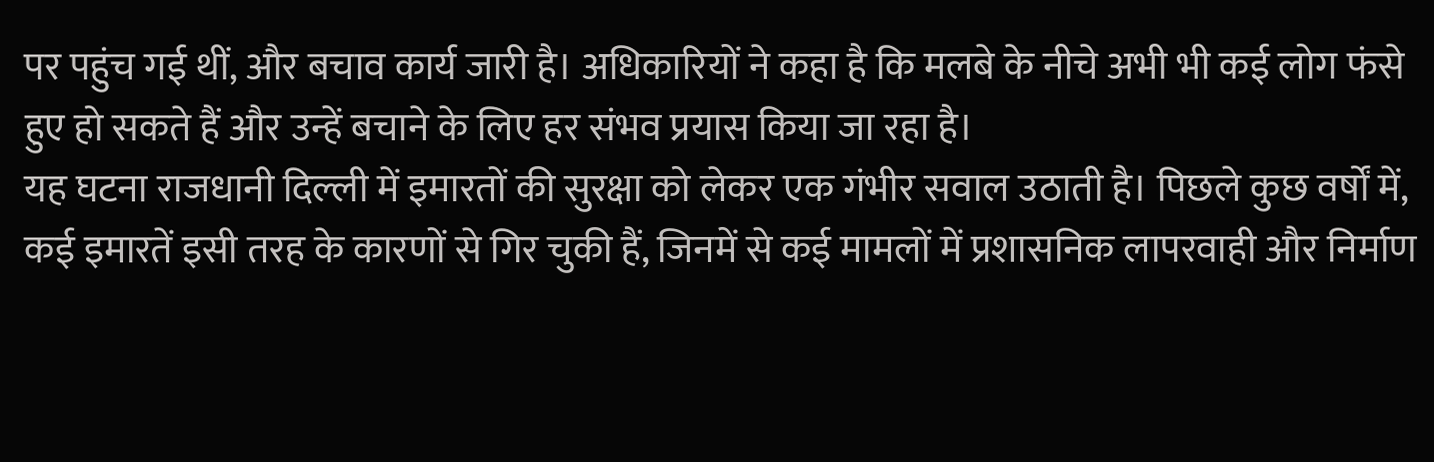पर पहुंच गई थीं, और बचाव कार्य जारी है। अधिकारियों ने कहा है कि मलबे के नीचे अभी भी कई लोग फंसे हुए हो सकते हैं और उन्हें बचाने के लिए हर संभव प्रयास किया जा रहा है।
यह घटना राजधानी दिल्ली में इमारतों की सुरक्षा को लेकर एक गंभीर सवाल उठाती है। पिछले कुछ वर्षों में, कई इमारतें इसी तरह के कारणों से गिर चुकी हैं, जिनमें से कई मामलों में प्रशासनिक लापरवाही और निर्माण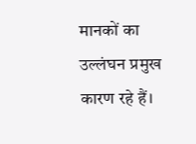मानकों का उल्लंघन प्रमुख कारण रहे हैं।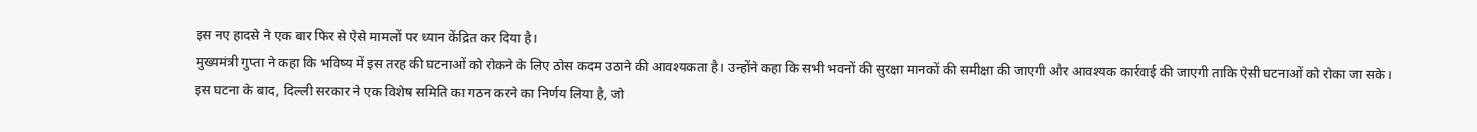इस नए हादसे ने एक बार फिर से ऐसे मामलों पर ध्यान केंद्रित कर दिया है।
मुख्यमंत्री गुप्ता ने कहा कि भविष्य में इस तरह की घटनाओं को रोकने के लिए ठोस कदम उठाने की आवश्यकता है। उन्होंने कहा कि सभी भवनों की सुरक्षा मानकों की समीक्षा की जाएगी और आवश्यक कार्रवाई की जाएगी ताकि ऐसी घटनाओं को रोका जा सके।
इस घटना के बाद, दिल्ली सरकार ने एक विशेष समिति का गठन करने का निर्णय लिया है, जो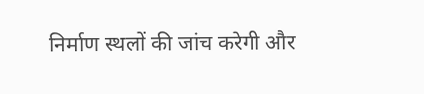निर्माण स्थलों की जांच करेगी और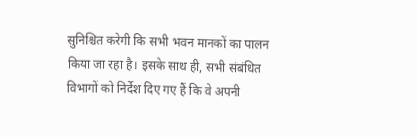सुनिश्चित करेगी कि सभी भवन मानकों का पालन किया जा रहा है। इसके साथ ही, सभी संबंधित विभागों को निर्देश दिए गए हैं कि वे अपनी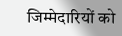जिम्मेदारियों को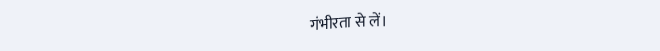गंभीरता से लें।